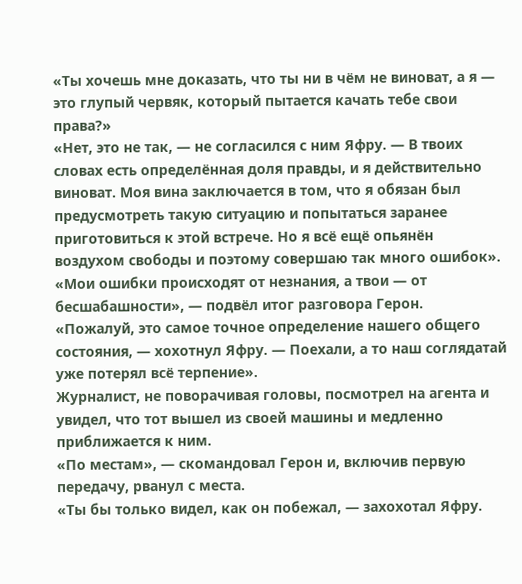«Ты хочешь мне доказать, что ты ни в чём не виноват, а я — это глупый червяк, который пытается качать тебе свои права?»
«Нет, это не так, — не согласился с ним Яфру. — В твоих словах есть определённая доля правды, и я действительно виноват. Моя вина заключается в том, что я обязан был предусмотреть такую ситуацию и попытаться заранее приготовиться к этой встрече. Но я всё ещё опьянён воздухом свободы и поэтому совершаю так много ошибок».
«Мои ошибки происходят от незнания, а твои — от бесшабашности», — подвёл итог разговора Герон.
«Пожалуй, это самое точное определение нашего общего состояния, — хохотнул Яфру. — Поехали, а то наш соглядатай уже потерял всё терпение».
Журналист, не поворачивая головы, посмотрел на агента и увидел, что тот вышел из своей машины и медленно приближается к ним.
«По местам», — скомандовал Герон и, включив первую передачу, рванул с места.
«Ты бы только видел, как он побежал, — захохотал Яфру.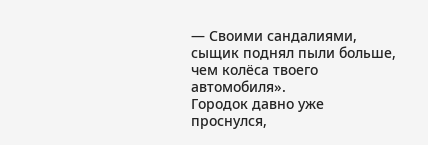— Своими сандалиями, сыщик поднял пыли больше, чем колёса твоего автомобиля».
Городок давно уже проснулся,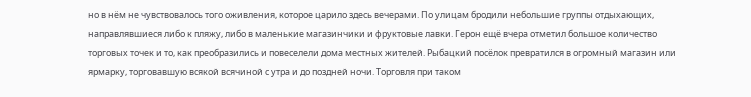но в нём не чувствовалось того оживления, которое царило здесь вечерами. По улицам бродили небольшие группы отдыхающих, направлявшиеся либо к пляжу, либо в маленькие магазинчики и фруктовые лавки. Герон ещё вчера отметил большое количество торговых точек и то, как преобразились и повеселели дома местных жителей. Рыбацкий посёлок превратился в огромный магазин или ярмарку, торговавшую всякой всячиной с утра и до поздней ночи. Торговля при таком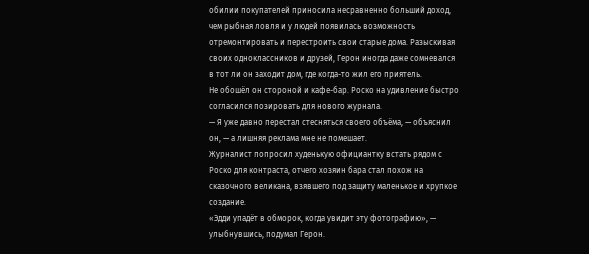обилии покупателей приносила несравненно больший доход, чем рыбная ловля и у людей появилась возможность отремонтировать и перестроить свои старые дома. Разыскивая своих одноклассников и друзей, Герон иногда даже сомневался в тот ли он заходит дом, где когда-то жил его приятель.
Не обошёл он стороной и кафе-бар. Роско на удивление быстро согласился позировать для нового журнала.
— Я уже давно перестал стесняться своего объёма, — объяснил он, — а лишняя реклама мне не помешает.
Журналист попросил худенькую официантку встать рядом с Роско для контраста, отчего хозяин бара стал похож на сказочного великана, взявшего под защиту маленькое и хрупкое создание.
«Эдди упадёт в обморок, когда увидит эту фотографию», — улыбнувшись, подумал Герон.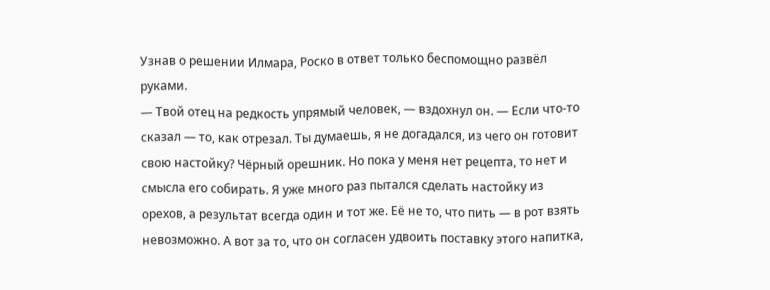Узнав о решении Илмара, Роско в ответ только беспомощно развёл руками.
— Твой отец на редкость упрямый человек, — вздохнул он. — Если что-то сказал — то, как отрезал. Ты думаешь, я не догадался, из чего он готовит свою настойку? Чёрный орешник. Но пока у меня нет рецепта, то нет и смысла его собирать. Я уже много раз пытался сделать настойку из орехов, а результат всегда один и тот же. Её не то, что пить — в рот взять невозможно. А вот за то, что он согласен удвоить поставку этого напитка,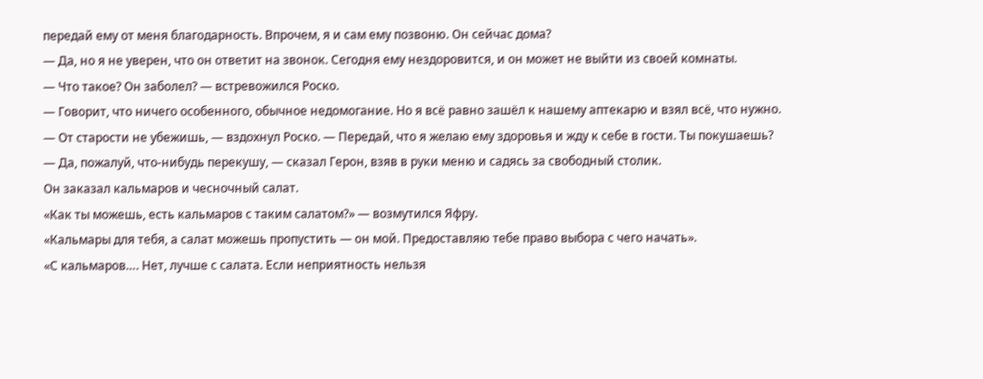передай ему от меня благодарность. Впрочем, я и сам ему позвоню. Он сейчас дома?
— Да, но я не уверен, что он ответит на звонок. Сегодня ему нездоровится, и он может не выйти из своей комнаты.
— Что такое? Он заболел? — встревожился Роско.
— Говорит, что ничего особенного, обычное недомогание. Но я всё равно зашёл к нашему аптекарю и взял всё, что нужно.
— От старости не убежишь, — вздохнул Роско. — Передай, что я желаю ему здоровья и жду к себе в гости. Ты покушаешь?
— Да, пожалуй, что-нибудь перекушу, — сказал Герон, взяв в руки меню и садясь за свободный столик.
Он заказал кальмаров и чесночный салат.
«Как ты можешь, есть кальмаров с таким салатом?» — возмутился Яфру.
«Кальмары для тебя, а салат можешь пропустить — он мой. Предоставляю тебе право выбора с чего начать».
«С кальмаров…. Нет, лучше с салата. Если неприятность нельзя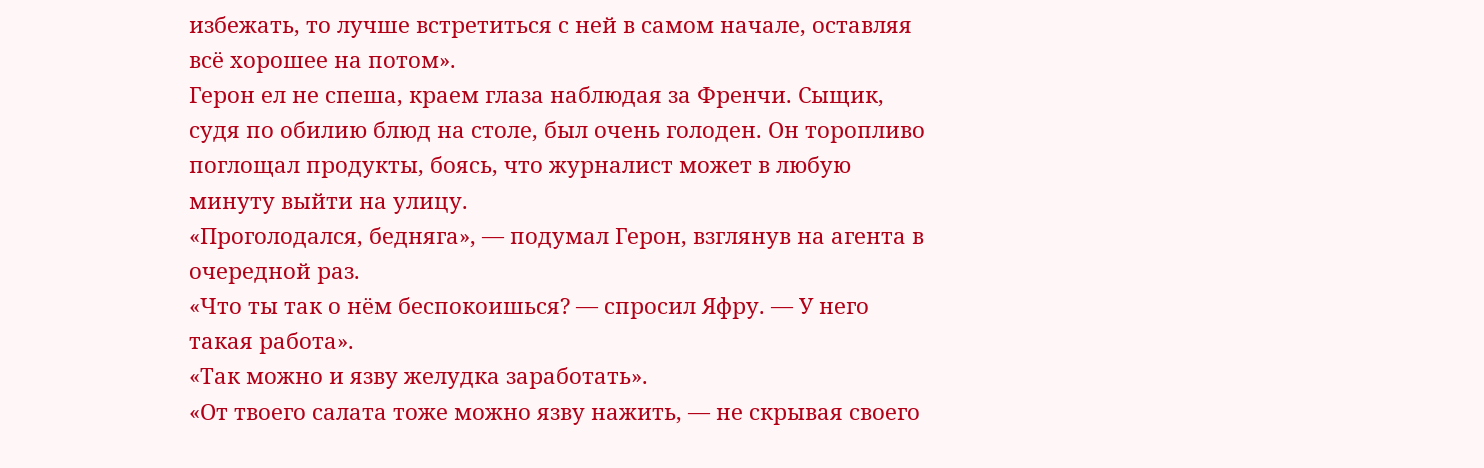избежать, то лучше встретиться с ней в самом начале, оставляя всё хорошее на потом».
Герон ел не спеша, краем глаза наблюдая за Френчи. Сыщик, судя по обилию блюд на столе, был очень голоден. Он торопливо поглощал продукты, боясь, что журналист может в любую минуту выйти на улицу.
«Проголодался, бедняга», — подумал Герон, взглянув на агента в очередной раз.
«Что ты так о нём беспокоишься? — спросил Яфру. — У него такая работа».
«Так можно и язву желудка заработать».
«От твоего салата тоже можно язву нажить, — не скрывая своего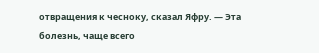отвращения к чесноку, сказал Яфру. — Эта болезнь, чаще всего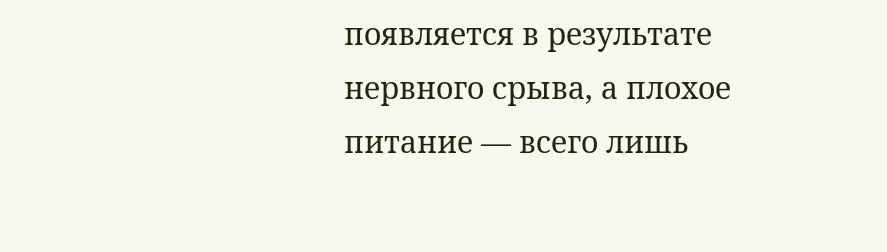появляется в результате нервного срыва, а плохое питание — всего лишь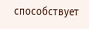способствует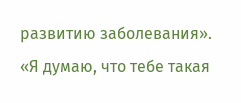развитию заболевания».
«Я думаю, что тебе такая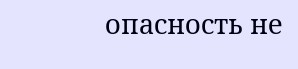опасность не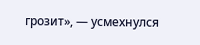грозит», — усмехнулся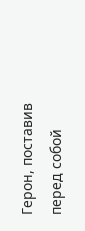Герон, поставив перед собой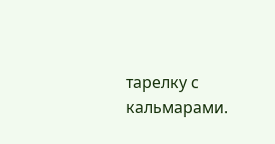тарелку с кальмарами.